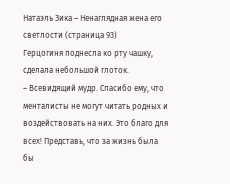Натаэль Зика – Ненаглядная жена его светлости (страница 93)
Герцогиня поднесла ко рту чашку, сделала небольшой глоток.
– Всевидящий мудр. Спасибо ему, что менталисты не могут читать родных и воздействовать на них. Это благо для всех! Представь, что за жизнь была бы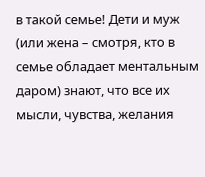в такой семье! Дети и муж (или жена – смотря, кто в семье обладает ментальным даром) знают, что все их мысли, чувства, желания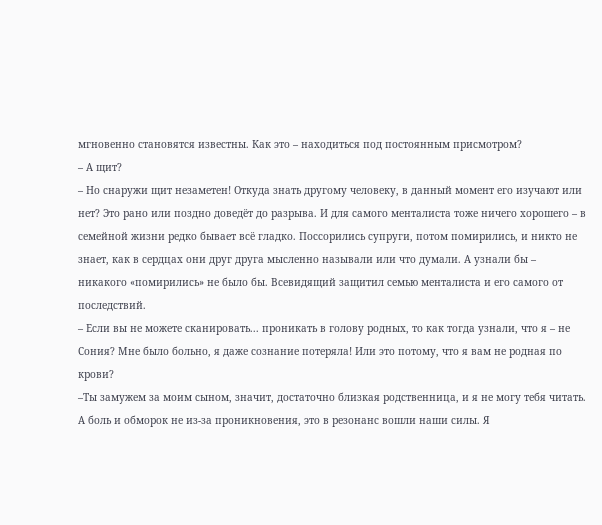мгновенно становятся известны. Как это – находиться под постоянным присмотром?
– А щит?
– Но снаружи щит незаметен! Откуда знать другому человеку, в данный момент его изучают или нет? Это рано или поздно доведёт до разрыва. И для самого менталиста тоже ничего хорошего – в семейной жизни редко бывает всё гладко. Поссорились супруги, потом помирились, и никто не знает, как в сердцах они друг друга мысленно называли или что думали. А узнали бы – никакого «помирились» не было бы. Всевидящий защитил семью менталиста и его самого от последствий.
– Если вы не можете сканировать... проникать в голову родных, то как тогда узнали, что я – не Сония? Мне было больно, я даже сознание потеряла! Или это потому, что я вам не родная по крови?
–Ты замужем за моим сыном, значит, достаточно близкая родственница, и я не могу тебя читать. А боль и обморок не из-за проникновения, это в резонанс вошли наши силы. Я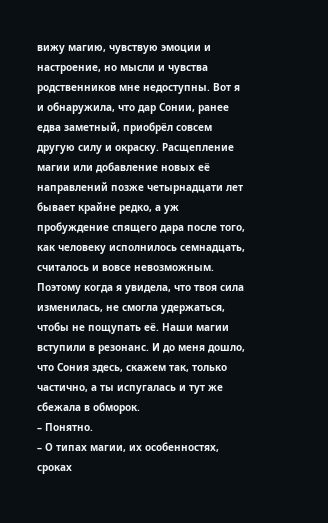вижу магию, чувствую эмоции и настроение, но мысли и чувства родственников мне недоступны. Вот я и обнаружила, что дар Сонии, ранее едва заметный, приобрёл совсем другую силу и окраску. Расщепление магии или добавление новых её направлений позже четырнадцати лет бывает крайне редко, а уж пробуждение спящего дара после того, как человеку исполнилось семнадцать, считалось и вовсе невозможным. Поэтому когда я увидела, что твоя сила изменилась, не смогла удержаться, чтобы не пощупать её. Наши магии вступили в резонанс. И до меня дошло, что Сония здесь, скажем так, только частично, а ты испугалась и тут же сбежала в обморок.
– Понятно.
– О типах магии, их особенностях, сроках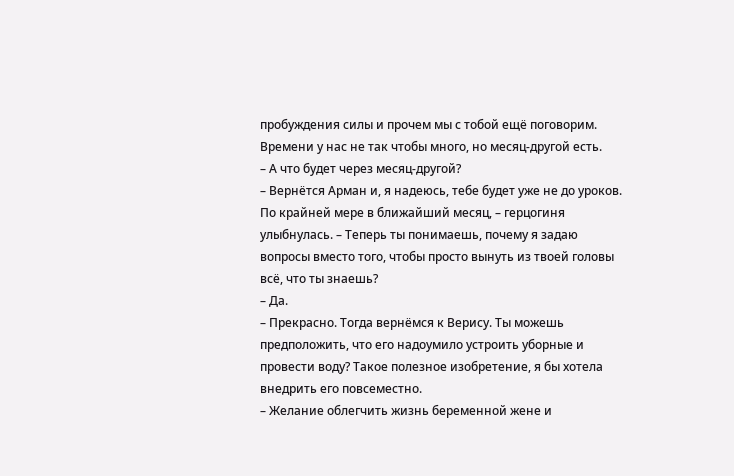пробуждения силы и прочем мы с тобой ещё поговорим. Времени у нас не так чтобы много, но месяц-другой есть.
– А что будет через месяц-другой?
– Вернётся Арман и, я надеюсь, тебе будет уже не до уроков. По крайней мере в ближайший месяц, – герцогиня улыбнулась. – Теперь ты понимаешь, почему я задаю вопросы вместо того, чтобы просто вынуть из твоей головы всё, что ты знаешь?
– Да.
– Прекрасно. Тогда вернёмся к Верису. Ты можешь предположить, что его надоумило устроить уборные и провести воду? Такое полезное изобретение, я бы хотела внедрить его повсеместно.
– Желание облегчить жизнь беременной жене и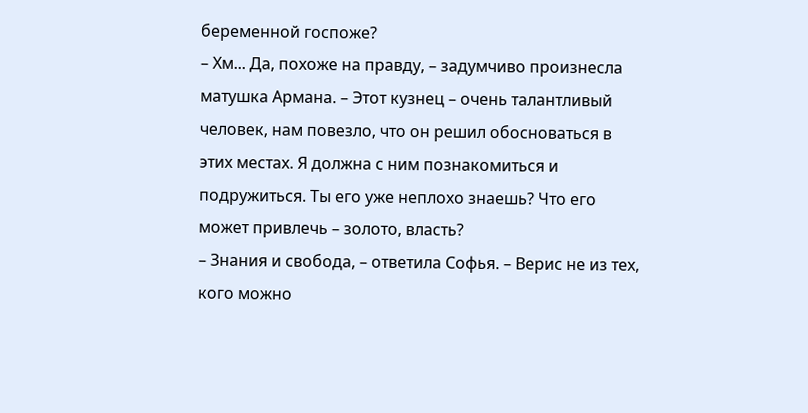беременной госпоже?
– Хм... Да, похоже на правду, – задумчиво произнесла матушка Армана. – Этот кузнец – очень талантливый человек, нам повезло, что он решил обосноваться в этих местах. Я должна с ним познакомиться и подружиться. Ты его уже неплохо знаешь? Что его может привлечь – золото, власть?
– Знания и свобода, – ответила Софья. – Верис не из тех, кого можно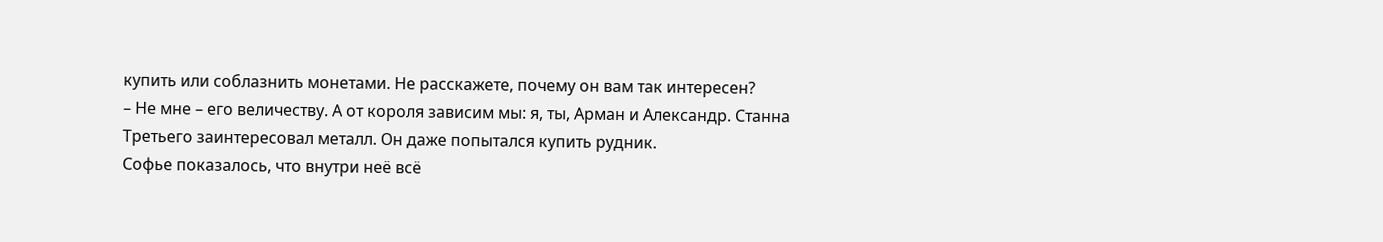купить или соблазнить монетами. Не расскажете, почему он вам так интересен?
– Не мне – его величеству. А от короля зависим мы: я, ты, Арман и Александр. Станна Третьего заинтересовал металл. Он даже попытался купить рудник.
Софье показалось, что внутри неё всё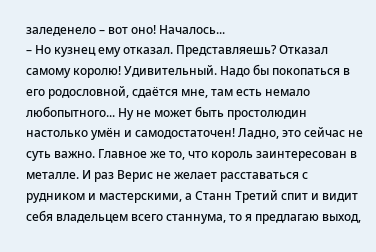заледенело – вот оно! Началось...
– Но кузнец ему отказал. Представляешь? Отказал самому королю! Удивительный. Надо бы покопаться в его родословной, сдаётся мне, там есть немало любопытного... Ну не может быть простолюдин настолько умён и самодостаточен! Ладно, это сейчас не суть важно. Главное же то, что король заинтересован в металле. И раз Верис не желает расставаться с рудником и мастерскими, а Станн Третий спит и видит себя владельцем всего станнума, то я предлагаю выход,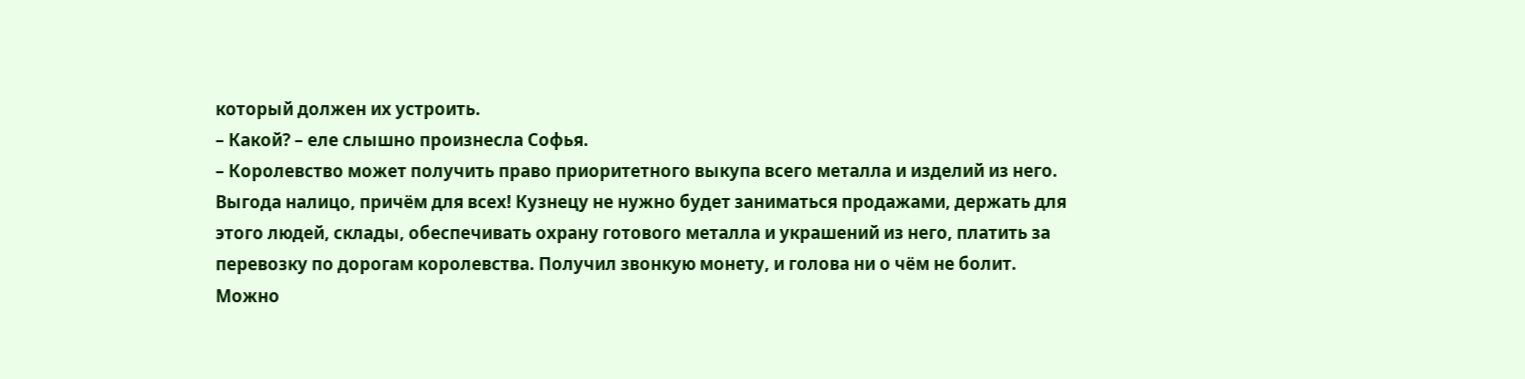который должен их устроить.
– Какой? – еле слышно произнесла Софья.
– Королевство может получить право приоритетного выкупа всего металла и изделий из него. Выгода налицо, причём для всех! Кузнецу не нужно будет заниматься продажами, держать для этого людей, склады, обеспечивать охрану готового металла и украшений из него, платить за перевозку по дорогам королевства. Получил звонкую монету, и голова ни о чём не болит. Можно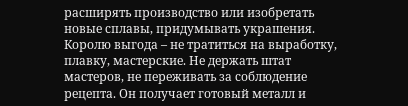расширять производство или изобретать новые сплавы, придумывать украшения. Королю выгода – не тратиться на выработку, плавку, мастерские. Не держать штат мастеров, не переживать за соблюдение рецепта. Он получает готовый металл и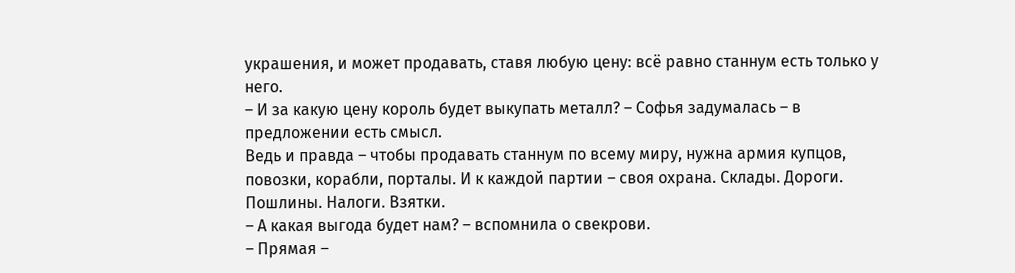украшения, и может продавать, ставя любую цену: всё равно станнум есть только у него.
– И за какую цену король будет выкупать металл? – Софья задумалась – в предложении есть смысл.
Ведь и правда – чтобы продавать станнум по всему миру, нужна армия купцов, повозки, корабли, порталы. И к каждой партии – своя охрана. Склады. Дороги. Пошлины. Налоги. Взятки.
– А какая выгода будет нам? – вспомнила о свекрови.
– Прямая –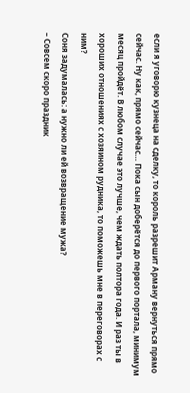если я уговорю кузнеца на сделку, то король разрешит Арману вернуться прямо сейчас. Ну как, прямо сейчас… Пока сын доберётся до первого портала, минимум месяц пройдёт. В любом случае это лучше, чем ждать полтора года. И раз ты в хороших отношениях с хозяином рудника, то поможешь мне в переговорах с ним?
Соня задумалась: а нужно ли ей возвращение мужа?
– Совсем скоро праздник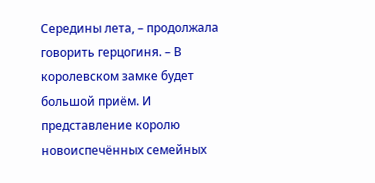Середины лета, – продолжала говорить герцогиня. – В королевском замке будет большой приём. И представление королю новоиспечённых семейных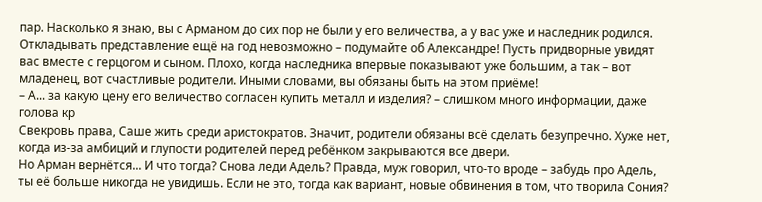пар. Насколько я знаю, вы с Арманом до сих пор не были у его величества, а у вас уже и наследник родился. Откладывать представление ещё на год невозможно – подумайте об Александре! Пусть придворные увидят вас вместе с герцогом и сыном. Плохо, когда наследника впервые показывают уже большим, а так – вот младенец, вот счастливые родители. Иными словами, вы обязаны быть на этом приёме!
– А... за какую цену его величество согласен купить металл и изделия? – слишком много информации, даже голова кр
Свекровь права, Саше жить среди аристократов. Значит, родители обязаны всё сделать безупречно. Хуже нет, когда из-за амбиций и глупости родителей перед ребёнком закрываются все двери.
Но Арман вернётся... И что тогда? Снова леди Адель? Правда, муж говорил, что-то вроде – забудь про Адель, ты её больше никогда не увидишь. Если не это, тогда как вариант, новые обвинения в том, что творила Сония?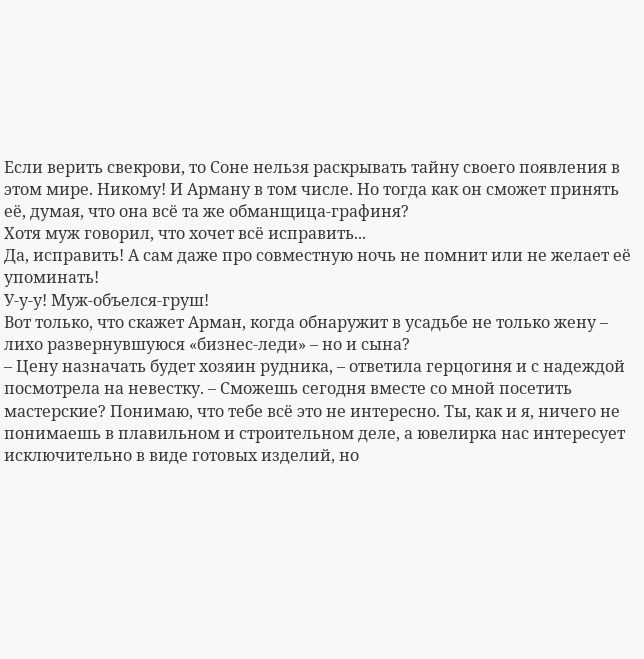Если верить свекрови, то Соне нельзя раскрывать тайну своего появления в этом мире. Никому! И Арману в том числе. Но тогда как он сможет принять её, думая, что она всё та же обманщица-графиня?
Хотя муж говорил, что хочет всё исправить...
Да, исправить! А сам даже про совместную ночь не помнит или не желает её упоминать!
У-у-у! Муж-объелся-груш!
Вот только, что скажет Арман, когда обнаружит в усадьбе не только жену – лихо развернувшуюся «бизнес-леди» – но и сына?
– Цену назначать будет хозяин рудника, – ответила герцогиня и с надеждой посмотрела на невестку. – Сможешь сегодня вместе со мной посетить мастерские? Понимаю, что тебе всё это не интересно. Ты, как и я, ничего не понимаешь в плавильном и строительном деле, а ювелирка нас интересует исключительно в виде готовых изделий, но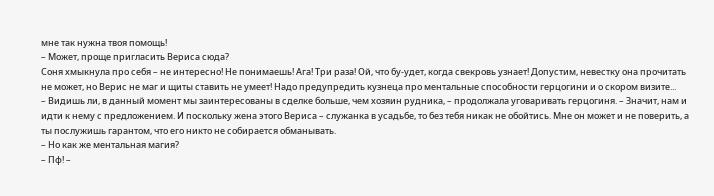мне так нужна твоя помощь!
– Может, проще пригласить Вериса сюда?
Соня хмыкнула про себя – не интересно! Не понимаешь! Ага! Три раза! Ой, что бу-удет, когда свекровь узнает! Допустим, невестку она прочитать не может, но Верис не маг и щиты ставить не умеет! Надо предупредить кузнеца про ментальные способности герцогини и о скором визите...
– Видишь ли, в данный момент мы заинтересованы в сделке больше, чем хозяин рудника, – продолжала уговаривать герцогиня. – Значит, нам и идти к нему с предложением. И поскольку жена этого Вериса – служанка в усадьбе, то без тебя никак не обойтись. Мне он может и не поверить, а ты послужишь гарантом, что его никто не собирается обманывать.
– Но как же ментальная магия?
– Пф! –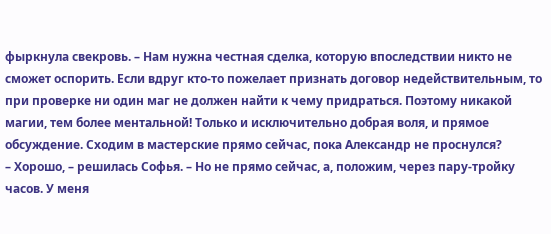фыркнула свекровь. – Нам нужна честная сделка, которую впоследствии никто не сможет оспорить. Если вдруг кто-то пожелает признать договор недействительным, то при проверке ни один маг не должен найти к чему придраться. Поэтому никакой магии, тем более ментальной! Только и исключительно добрая воля, и прямое обсуждение. Сходим в мастерские прямо сейчас, пока Александр не проснулся?
– Хорошо, – решилась Софья. – Но не прямо сейчас, а, положим, через пару-тройку часов. У меня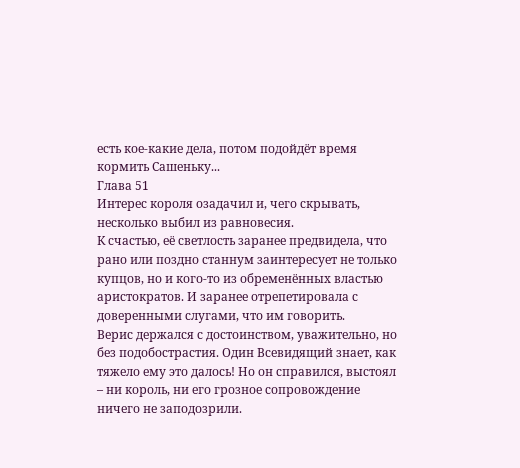есть кое-какие дела, потом подойдёт время кормить Сашеньку...
Глава 51
Интерес короля озадачил и, чего скрывать, несколько выбил из равновесия.
К счастью, её светлость заранее предвидела, что рано или поздно станнум заинтересует не только купцов, но и кого-то из обременённых властью аристократов. И заранее отрепетировала с доверенными слугами, что им говорить.
Верис держался с достоинством, уважительно, но без подобострастия. Один Всевидящий знает, как тяжело ему это далось! Но он справился, выстоял – ни король, ни его грозное сопровождение ничего не заподозрили.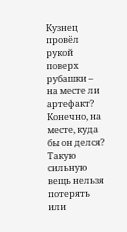Кузнец провёл рукой поверх рубашки – на месте ли артефакт?
Конечно, на месте, куда бы он делся? Такую сильную вещь нельзя потерять или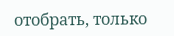отобрать, только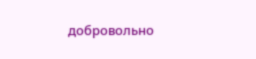добровольно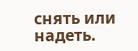снять или надеть.